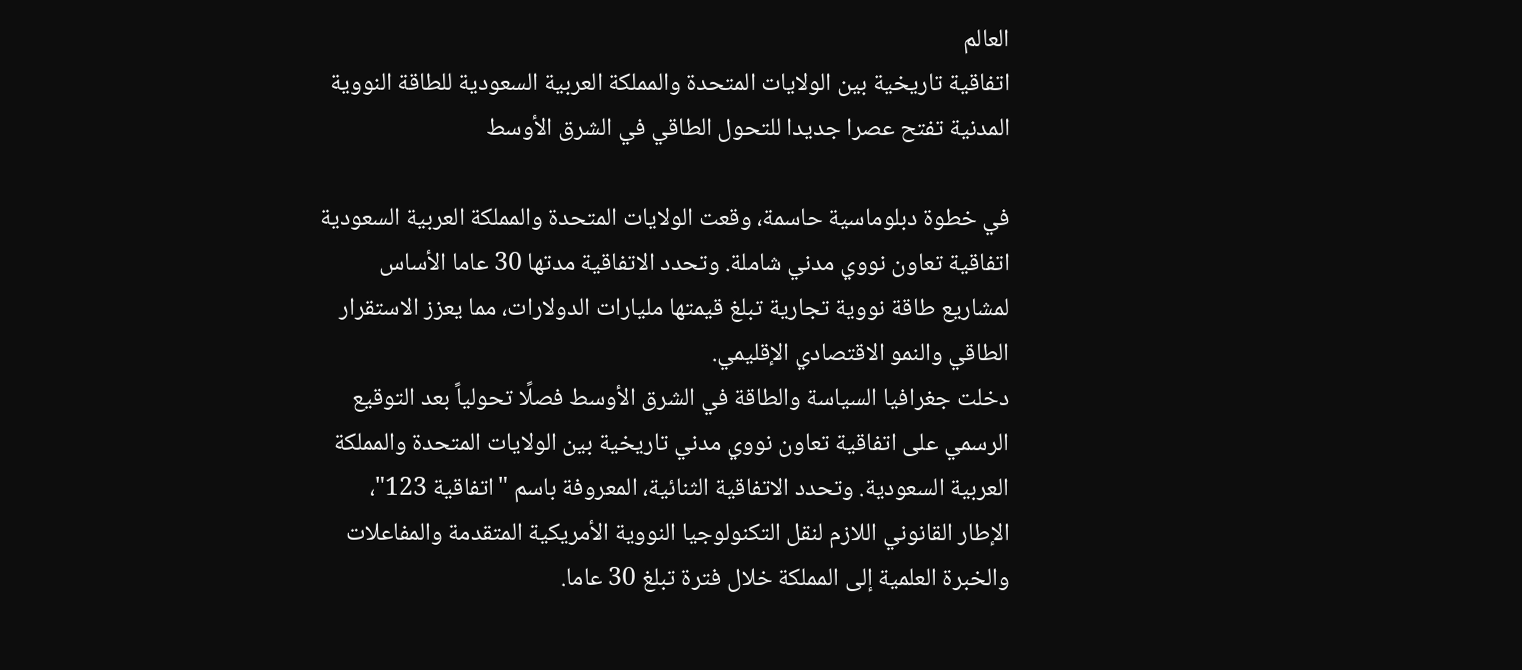العالم
اتفاقية تاريخية بين الولايات المتحدة والمملكة العربية السعودية للطاقة النووية المدنية تفتح عصرا جديدا للتحول الطاقي في الشرق الأوسط

في خطوة دبلوماسية حاسمة، وقعت الولايات المتحدة والمملكة العربية السعودية اتفاقية تعاون نووي مدني شاملة. وتحدد الاتفاقية مدتها 30 عاما الأساس لمشاريع طاقة نووية تجارية تبلغ قيمتها مليارات الدولارات، مما يعزز الاستقرار الطاقي والنمو الاقتصادي الإقليمي.
دخلت جغرافيا السياسة والطاقة في الشرق الأوسط فصلًا تحولياً بعد التوقيع الرسمي على اتفاقية تعاون نووي مدني تاريخية بين الولايات المتحدة والمملكة العربية السعودية. وتحدد الاتفاقية الثنائية، المعروفة باسم "اتفاقية 123"، الإطار القانوني اللازم لنقل التكنولوجيا النووية الأمريكية المتقدمة والمفاعلات والخبرة العلمية إلى المملكة خلال فترة تبلغ 30 عاما.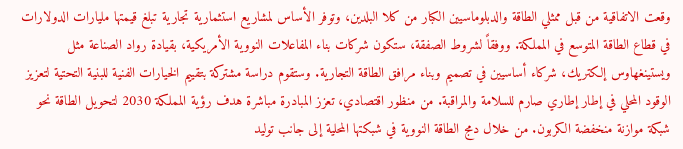وقعت الاتفاقية من قبل ممثلي الطاقة والدبلوماسيين الكبار من كلا البلدين، وتوفر الأساس لمشاريع استثمارية تجارية تبلغ قيمتها مليارات الدولارات في قطاع الطاقة المتوسع في المملكة. ووفقاً لشروط الصفقة، ستكون شركات بناء المفاعلات النووية الأمريكية، بقيادة رواد الصناعة مثل ويستينغهاوس إلكتريك، شركاء أساسيين في تصميم وبناء مرافق الطاقة التجارية. وستقوم دراسة مشتركة بتقييم الخيارات الفنية للبنية التحتية لتعزيز الوقود المحلي في إطار إطاري صارم للسلامة والمراقبة. من منظور اقتصادي، تعزز المبادرة مباشرة هدف رؤية المملكة 2030 لتحويل الطاقة نحو شبكة موازنة منخفضة الكربون. من خلال دمج الطاقة النووية في شبكتها المحلية إلى جانب توليد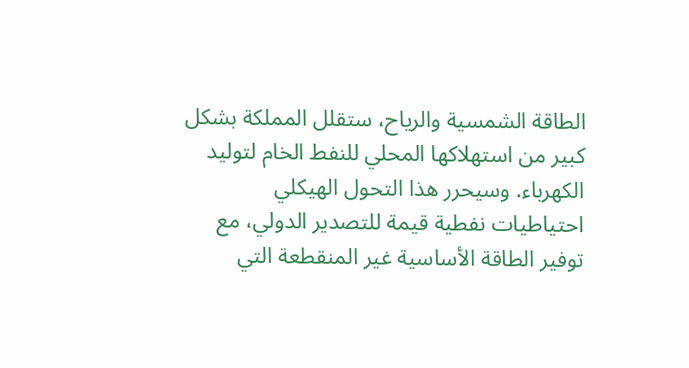الطاقة الشمسية والرياح، ستقلل المملكة بشكل كبير من استهلاكها المحلي للنفط الخام لتوليد الكهرباء. وسيحرر هذا التحول الهيكلي احتياطيات نفطية قيمة للتصدير الدولي، مع توفير الطاقة الأساسية غير المنقطعة التي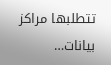تتطلبها مراكز بيانات…